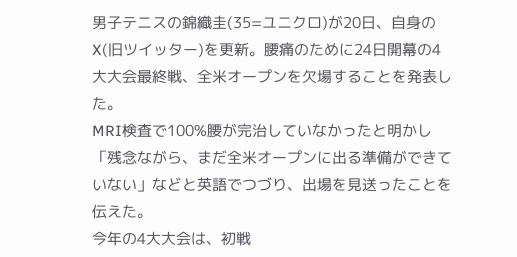男子テニスの錦織圭(35=ユニクロ)が20日、自身のX(旧ツイッター)を更新。腰痛のために24日開幕の4大大会最終戦、全米オープンを欠場することを発表した。
MRI検査で100%腰が完治していなかったと明かし「残念ながら、まだ全米オープンに出る準備ができていない」などと英語でつづり、出場を見送ったことを伝えた。
今年の4大大会は、初戦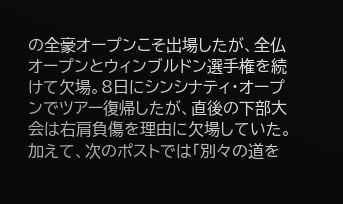の全豪オープンこそ出場したが、全仏オープンとウィンブルドン選手権を続けて欠場。8日にシンシナティ・オープンでツアー復帰したが、直後の下部大会は右肩負傷を理由に欠場していた。
加えて、次のポストでは「別々の道を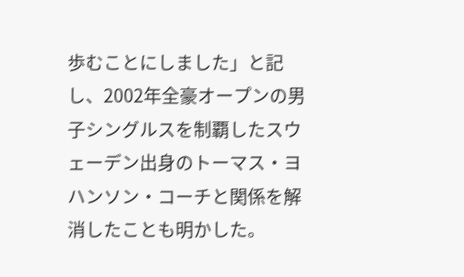歩むことにしました」と記し、2002年全豪オープンの男子シングルスを制覇したスウェーデン出身のトーマス・ヨハンソン・コーチと関係を解消したことも明かした。